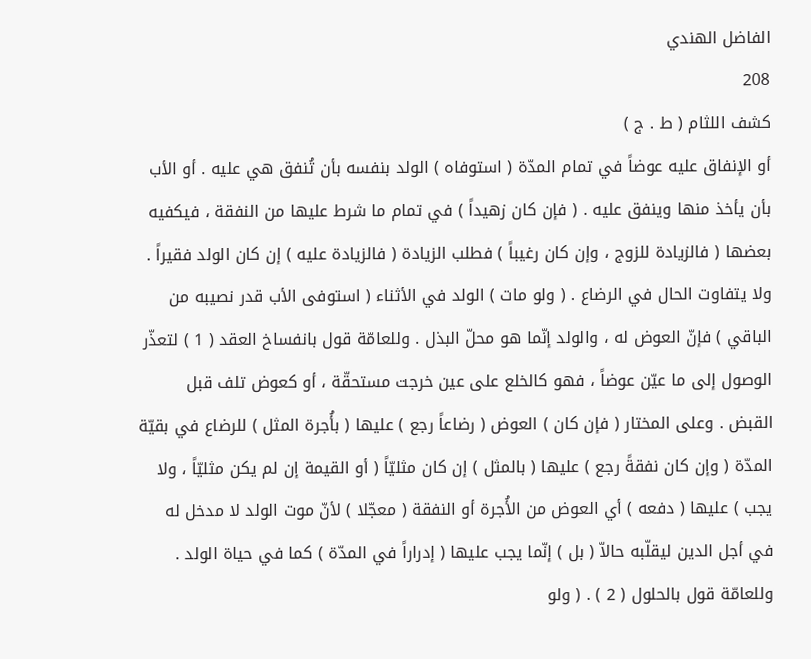الفاضل الهندي
208
كشف اللثام ( ط . ج )
أو الإنفاق عليه عوضاً في تمام المدّة ( استوفاه ) الولد بنفسه بأن تُنفق هي عليه . أو الأب بأن يأخذ منها وينفق عليه . ( فإن كان زهيداً ) في تمام ما شرط عليها من النفقة ، فيكفيه بعضها ( فالزيادة للزوج ، وإن كان رغيباً ) فطلب الزيادة ( فالزيادة عليه ) إن كان الولد فقيراً . ولا يتفاوت الحال في الرضاع . ( ولو مات ) الولد في الأثناء ( استوفى الأب قدر نصيبه من الباقي ) فإنّ العوض له ، والولد إنّما هو محلّ البذل . وللعامّة قول بانفساخ العقد ( 1 ) لتعذّر الوصول إلى ما عيّن عوضاً ، فهو كالخلع على عين خرجت مستحقّة ، أو كعوض تلف قبل القبض . وعلى المختار ( فإن كان ) العوض ( رضاعاً رجع ) عليها ( بأُجرة المثل ) للرضاع في بقيّة المدّة ( وإن كان نفقةً رجع ) عليها ( بالمثل ) إن كان مثليّاً ( أو القيمة إن لم يكن مثليّاً ، ولا يجب ) عليها ( دفعه ) أي العوض من الأُجرة أو النفقة ( معجّلا ) لأنّ موت الولد لا مدخل له في أجل الدين ليقلّبه حالاّ ( بل ) إنّما يجب عليها ( إدراراً في المدّة ) كما في حياة الولد . وللعامّة قول بالحلول ( 2 ) . ( ولو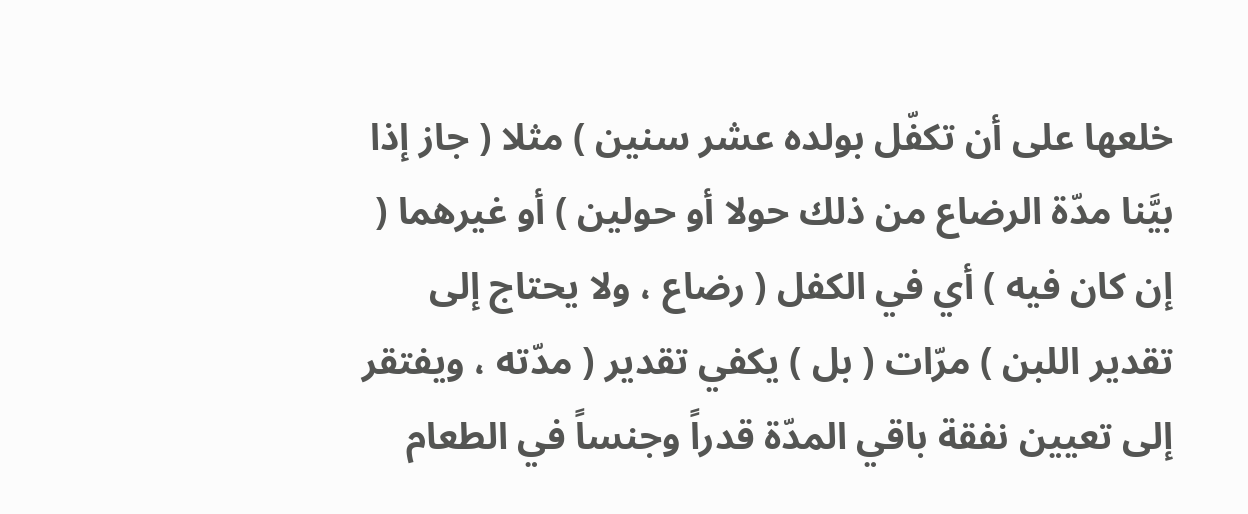خلعها على أن تكفّل بولده عشر سنين ) مثلا ( جاز إذا بيَّنا مدّة الرضاع من ذلك حولا أو حولين ) أو غيرهما ( إن كان فيه ) أي في الكفل ( رضاع ، ولا يحتاج إلى تقدير اللبن ) مرّات ( بل ) يكفي تقدير ( مدّته ، ويفتقر إلى تعيين نفقة باقي المدّة قدراً وجنساً في الطعام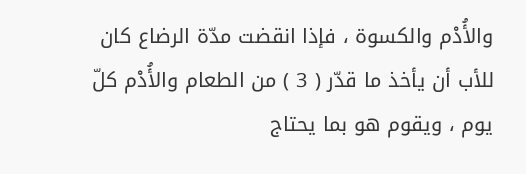والأُدْم والكسوة ، فإذا انقضت مدّة الرضاع كان للأب أن يأخذ ما قدّر ( 3 ) من الطعام والأُدْم كلّ يوم ، ويقوم هو بما يحتاج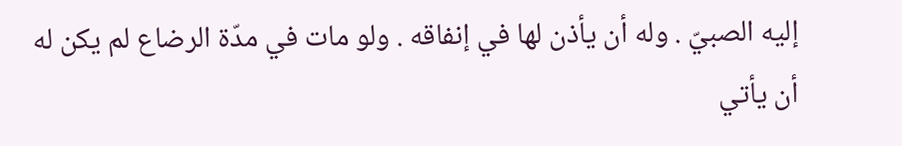إليه الصبيّ . وله أن يأذن لها في إنفاقه . ولو مات في مدّة الرضاع لم يكن له أن يأتي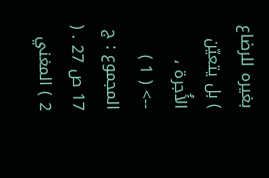بغيره للرضاع ) بل يتعيّن الأُجرة ،
--> ( 1 ) المجموع : ج 17 ص 27 . ( 2 ) المغني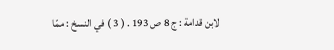لابن قدامة : ج 8 ص 193 . ( 3 ) في النسخ : ممّا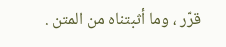قرّر ، وما أثبتناه من المتن .